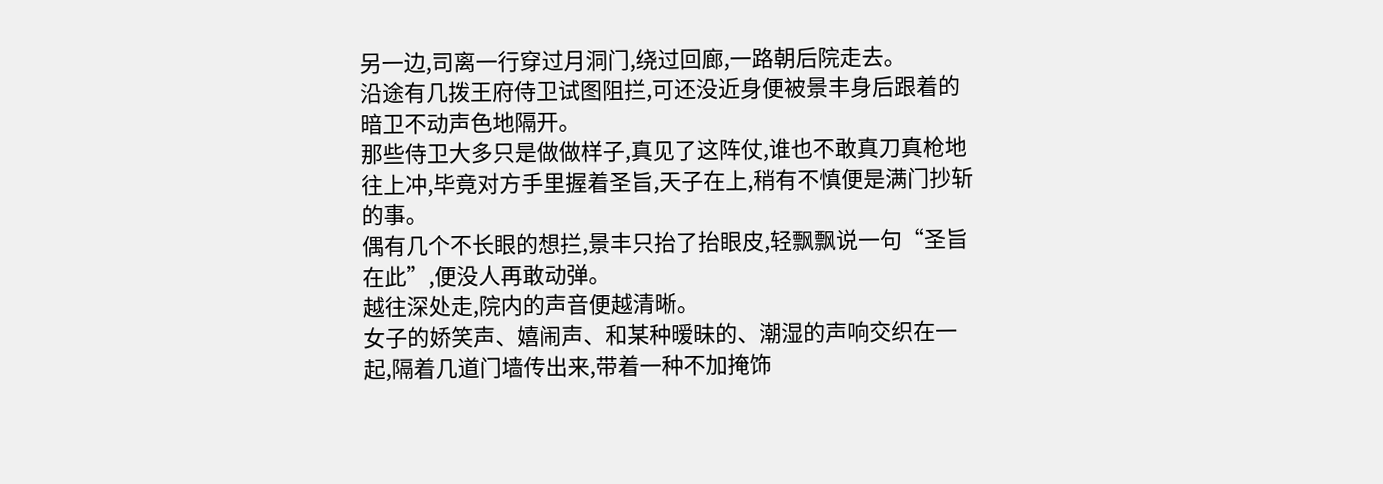另一边,司离一行穿过月洞门,绕过回廊,一路朝后院走去。
沿途有几拨王府侍卫试图阻拦,可还没近身便被景丰身后跟着的暗卫不动声色地隔开。
那些侍卫大多只是做做样子,真见了这阵仗,谁也不敢真刀真枪地往上冲,毕竟对方手里握着圣旨,天子在上,稍有不慎便是满门抄斩的事。
偶有几个不长眼的想拦,景丰只抬了抬眼皮,轻飘飘说一句“圣旨在此”,便没人再敢动弹。
越往深处走,院内的声音便越清晰。
女子的娇笑声、嬉闹声、和某种暧昧的、潮湿的声响交织在一起,隔着几道门墙传出来,带着一种不加掩饰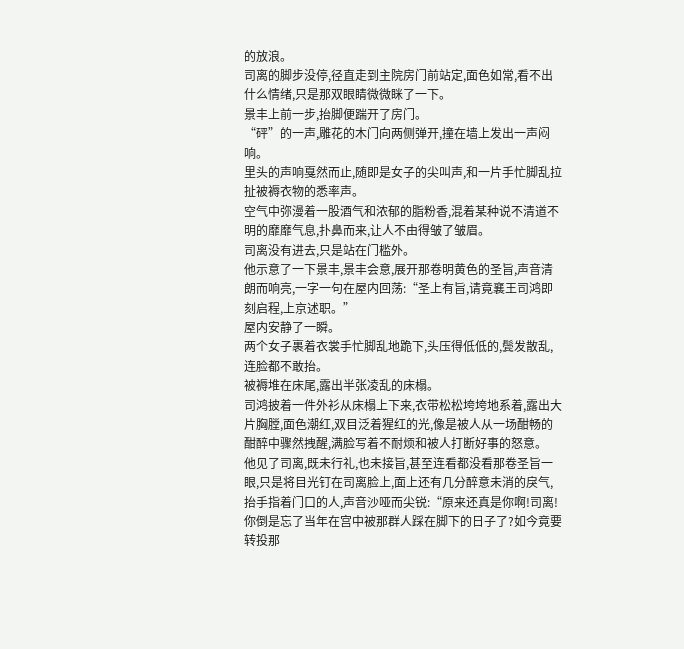的放浪。
司离的脚步没停,径直走到主院房门前站定,面色如常,看不出什么情绪,只是那双眼睛微微眯了一下。
景丰上前一步,抬脚便踹开了房门。
“砰”的一声,雕花的木门向两侧弹开,撞在墙上发出一声闷响。
里头的声响戛然而止,随即是女子的尖叫声,和一片手忙脚乱拉扯被褥衣物的悉率声。
空气中弥漫着一股酒气和浓郁的脂粉香,混着某种说不清道不明的靡靡气息,扑鼻而来,让人不由得皱了皱眉。
司离没有进去,只是站在门槛外。
他示意了一下景丰,景丰会意,展开那卷明黄色的圣旨,声音清朗而响亮,一字一句在屋内回荡:“圣上有旨,请竟襄王司鸿即刻启程,上京述职。”
屋内安静了一瞬。
两个女子裹着衣裳手忙脚乱地跪下,头压得低低的,鬓发散乱,连脸都不敢抬。
被褥堆在床尾,露出半张凌乱的床榻。
司鸿披着一件外衫从床榻上下来,衣带松松垮垮地系着,露出大片胸膛,面色潮红,双目泛着猩红的光,像是被人从一场酣畅的酣醉中骤然拽醒,满脸写着不耐烦和被人打断好事的怒意。
他见了司离,既未行礼,也未接旨,甚至连看都没看那卷圣旨一眼,只是将目光钉在司离脸上,面上还有几分醉意未消的戾气,抬手指着门口的人,声音沙哑而尖锐:“原来还真是你啊!司离!你倒是忘了当年在宫中被那群人踩在脚下的日子了?如今竟要转投那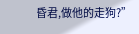昏君,做他的走狗?”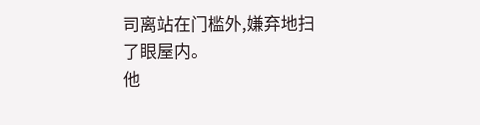司离站在门槛外,嫌弃地扫了眼屋内。
他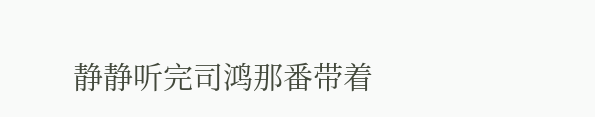静静听完司鸿那番带着